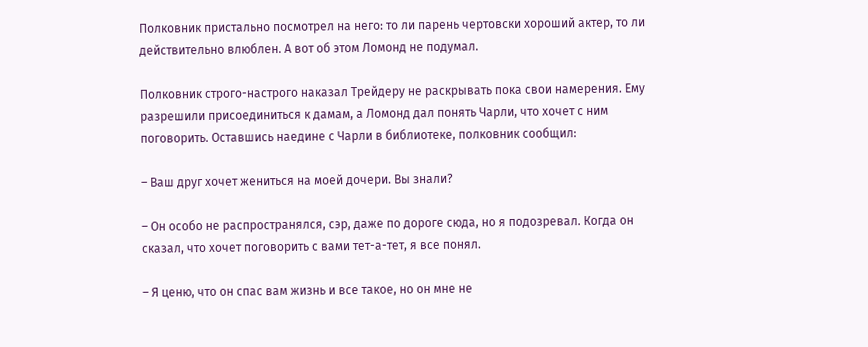Полковник пристально посмотрел на него: то ли парень чертовски хороший актер, то ли действительно влюблен. А вот об этом Ломонд не подумал.

Полковник строго-настрого наказал Трейдеру не раскрывать пока свои намерения. Ему разрешили присоединиться к дамам, а Ломонд дал понять Чарли, что хочет с ним поговорить. Оставшись наедине с Чарли в библиотеке, полковник сообщил:

– Ваш друг хочет жениться на моей дочери. Вы знали?

– Он особо не распространялся, сэр, даже по дороге сюда, но я подозревал. Когда он сказал, что хочет поговорить с вами тет-а-тет, я все понял.

– Я ценю, что он спас вам жизнь и все такое, но он мне не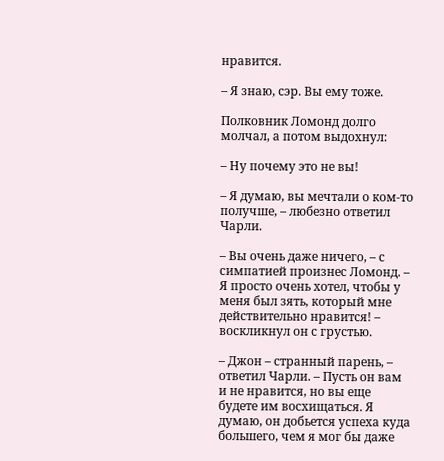нравится.

– Я знаю, сэр. Вы ему тоже.

Полковник Ломонд долго молчал, а потом выдохнул:

– Ну почему это не вы!

– Я думаю, вы мечтали о ком-то получше, – любезно ответил Чарли.

– Вы очень даже ничего, – с симпатией произнес Ломонд. – Я просто очень хотел, чтобы у меня был зять, который мне действительно нравится! – воскликнул он с грустью.

– Джон – странный парень, – ответил Чарли. – Пусть он вам и не нравится, но вы еще будете им восхищаться. Я думаю, он добьется успеха куда большего, чем я мог бы даже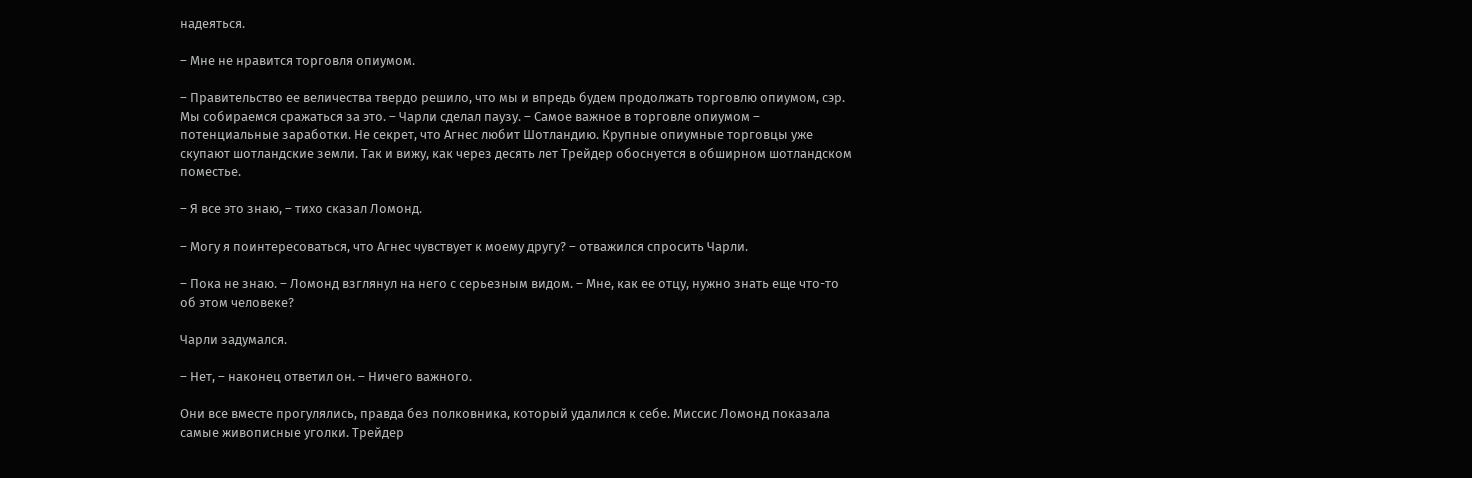надеяться.

– Мне не нравится торговля опиумом.

– Правительство ее величества твердо решило, что мы и впредь будем продолжать торговлю опиумом, сэр. Мы собираемся сражаться за это. – Чарли сделал паузу. – Самое важное в торговле опиумом – потенциальные заработки. Не секрет, что Агнес любит Шотландию. Крупные опиумные торговцы уже скупают шотландские земли. Так и вижу, как через десять лет Трейдер обоснуется в обширном шотландском поместье.

– Я все это знаю, – тихо сказал Ломонд.

– Могу я поинтересоваться, что Агнес чувствует к моему другу? – отважился спросить Чарли.

– Пока не знаю. – Ломонд взглянул на него с серьезным видом. – Мне, как ее отцу, нужно знать еще что-то об этом человеке?

Чарли задумался.

– Нет, – наконец ответил он. – Ничего важного.

Они все вместе прогулялись, правда без полковника, который удалился к себе. Миссис Ломонд показала самые живописные уголки. Трейдер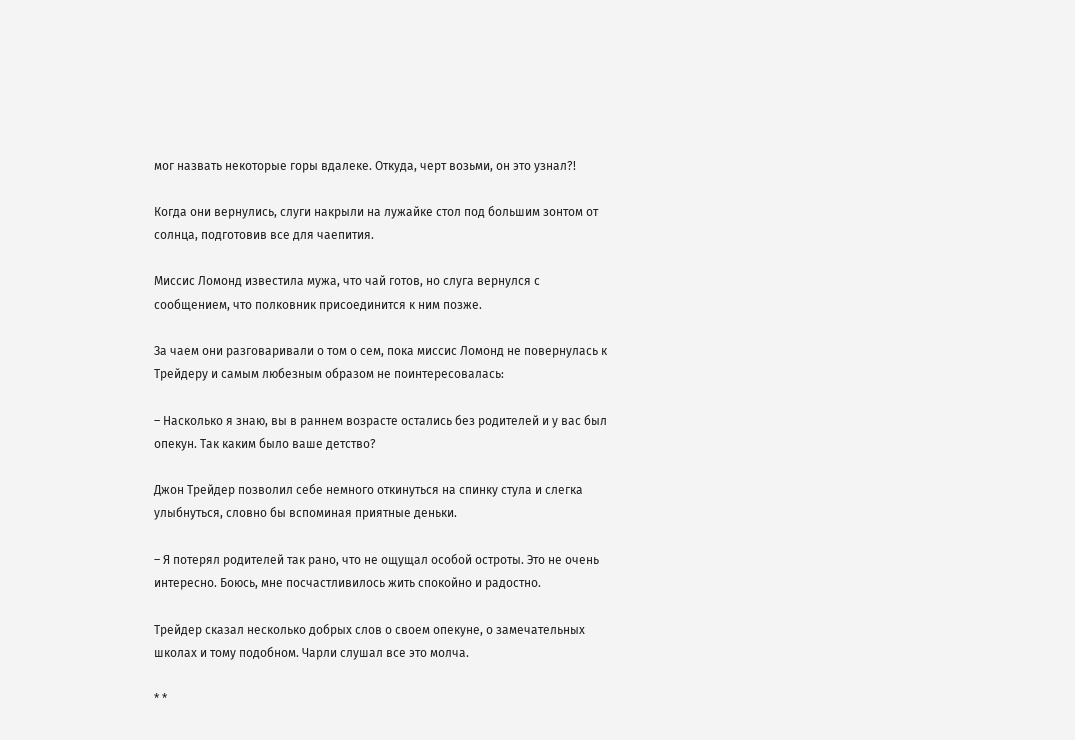мог назвать некоторые горы вдалеке. Откуда, черт возьми, он это узнал?!

Когда они вернулись, слуги накрыли на лужайке стол под большим зонтом от солнца, подготовив все для чаепития.

Миссис Ломонд известила мужа, что чай готов, но слуга вернулся с сообщением, что полковник присоединится к ним позже.

За чаем они разговаривали о том о сем, пока миссис Ломонд не повернулась к Трейдеру и самым любезным образом не поинтересовалась:

– Насколько я знаю, вы в раннем возрасте остались без родителей и у вас был опекун. Так каким было ваше детство?

Джон Трейдер позволил себе немного откинуться на спинку стула и слегка улыбнуться, словно бы вспоминая приятные деньки.

– Я потерял родителей так рано, что не ощущал особой остроты. Это не очень интересно. Боюсь, мне посчастливилось жить спокойно и радостно.

Трейдер сказал несколько добрых слов о своем опекуне, о замечательных школах и тому подобном. Чарли слушал все это молча.

* *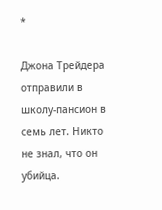*

Джона Трейдера отправили в школу-пансион в семь лет. Никто не знал, что он убийца.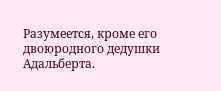Разумеется, кроме его двоюродного дедушки Адальберта.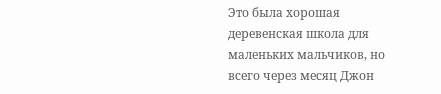Это была хорошая деревенская школа для маленьких мальчиков, но всего через месяц Джон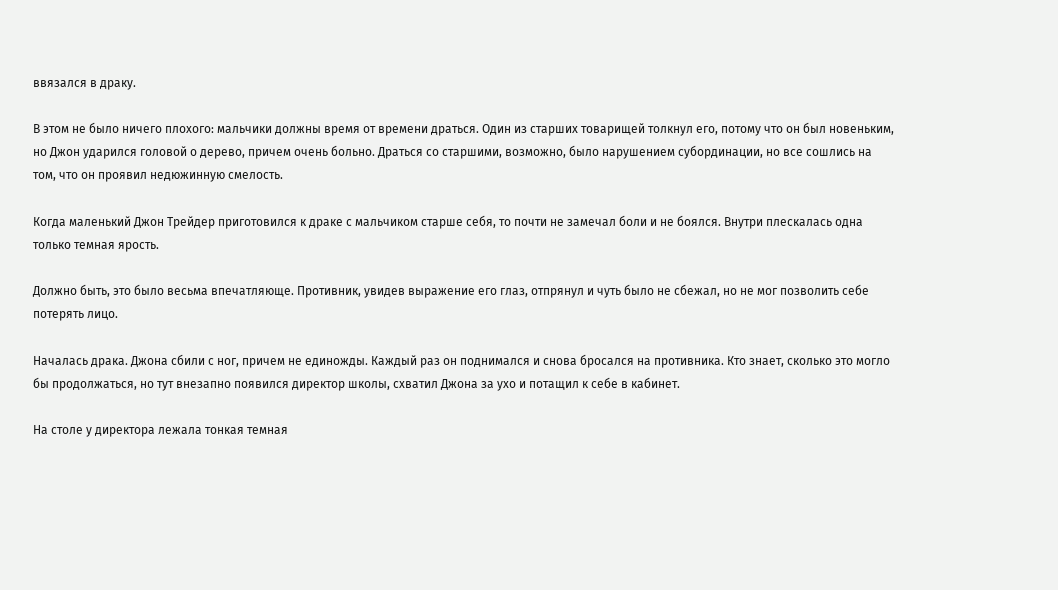ввязался в драку.

В этом не было ничего плохого: мальчики должны время от времени драться. Один из старших товарищей толкнул его, потому что он был новеньким, но Джон ударился головой о дерево, причем очень больно. Драться со старшими, возможно, было нарушением субординации, но все сошлись на том, что он проявил недюжинную смелость.

Когда маленький Джон Трейдер приготовился к драке с мальчиком старше себя, то почти не замечал боли и не боялся. Внутри плескалась одна только темная ярость.

Должно быть, это было весьма впечатляюще. Противник, увидев выражение его глаз, отпрянул и чуть было не сбежал, но не мог позволить себе потерять лицо.

Началась драка. Джона сбили с ног, причем не единожды. Каждый раз он поднимался и снова бросался на противника. Кто знает, сколько это могло бы продолжаться, но тут внезапно появился директор школы, схватил Джона за ухо и потащил к себе в кабинет.

На столе у директора лежала тонкая темная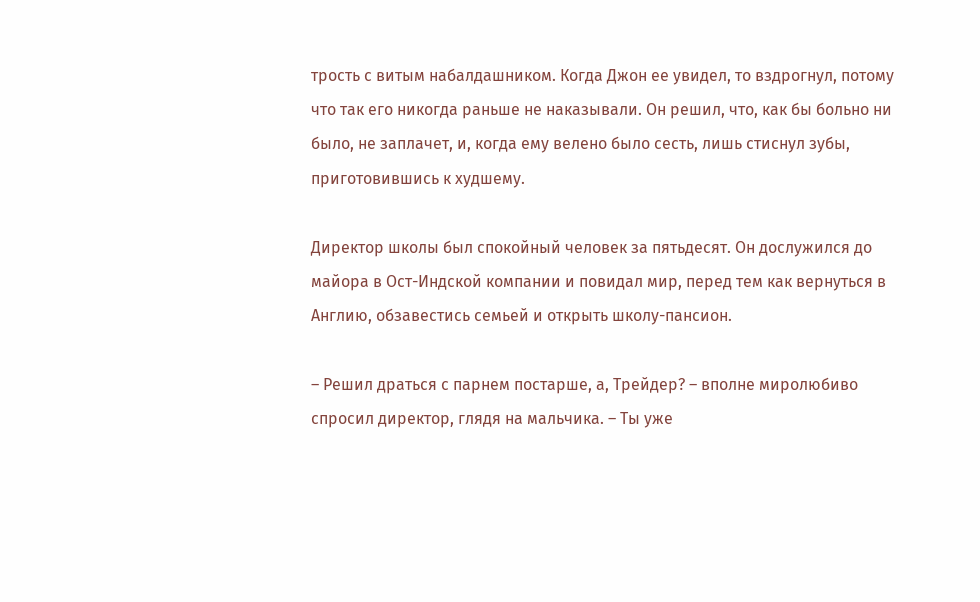трость с витым набалдашником. Когда Джон ее увидел, то вздрогнул, потому что так его никогда раньше не наказывали. Он решил, что, как бы больно ни было, не заплачет, и, когда ему велено было сесть, лишь стиснул зубы, приготовившись к худшему.

Директор школы был спокойный человек за пятьдесят. Он дослужился до майора в Ост-Индской компании и повидал мир, перед тем как вернуться в Англию, обзавестись семьей и открыть школу-пансион.

– Решил драться с парнем постарше, а, Трейдер? – вполне миролюбиво спросил директор, глядя на мальчика. – Ты уже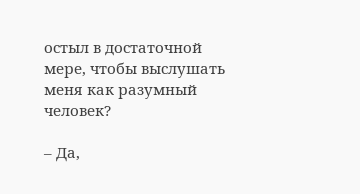остыл в достаточной мере, чтобы выслушать меня как разумный человек?

– Да,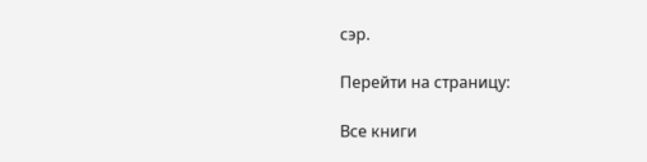сэр.

Перейти на страницу:

Все книги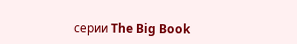серии The Big Book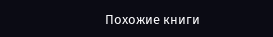Похожие книги